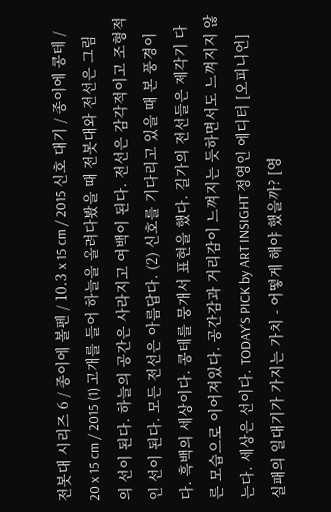전봇대 시리즈 6 / 종이에 볼펜 / 10.3 x 15 cm / 2015 신호 대기 / 종이에 콩테 / 20 x 15 cm / 2015 (1) 고개를 들어 하늘을 올려다봤을 때 전봇대와 전선은 그림의 선이 된다. 하늘의 공간은 사라지고 여백이 된다. 전선은 감각적이고 조형적인 선이 된다. 모든 전선은 아름답다. (2) 신호를 기다리고 있을 때 본 풍경이다. 흑백의 세상이다. 콩테를 뭉개서 표현을 했다. 길가의 전선들은 제각기 다른 모습으로 이어져있다. 공간감과 거리감이 느껴지는 듯하면서도 느껴지지 않는다. 세상은 선이다. TODAY'S PICK by ART INSIGHT 정영인 에디터 [오피니언] 실패의 일대기가 가지는 가치 - 어떻게 해야 했을까? [영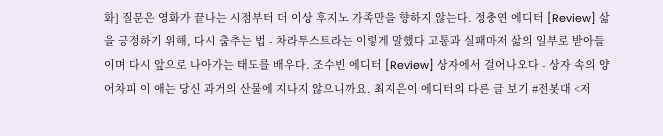화] 질문은 영화가 끝나는 시점부터 더 이상 후지노 가족만을 향하지 않는다. 정충연 에디터 [Review] 삶을 긍정하기 위해, 다시 춤추는 법 - 차라투스트라는 이렇게 말했다 고통과 실패마저 삶의 일부로 받아들이며 다시 앞으로 나아가는 태도를 배우다. 조수빈 에디터 [Review] 상자에서 걸어나오다 - 상자 속의 양 어차피 이 애는 당신 과거의 산물에 지나지 않으니까요. 최지은이 에디터의 다른 글 보기 #전봇대 <저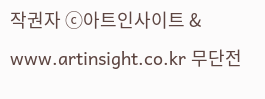작권자 ⓒ아트인사이트 & www.artinsight.co.kr 무단전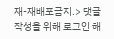재-재배포금지.> 댓글 작성을 위해 로그인 해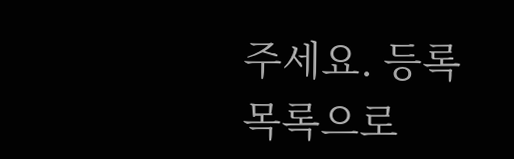주세요. 등록 목록으로